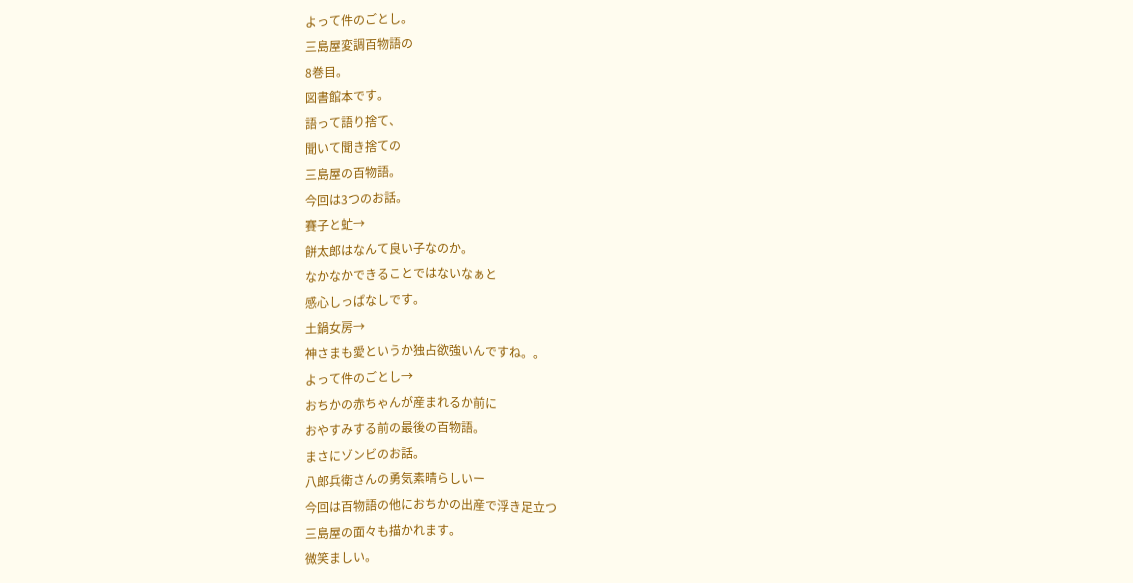よって件のごとし。
三島屋変調百物語の
8巻目。
図書館本です。
語って語り捨て、
聞いて聞き捨ての
三島屋の百物語。
今回は3つのお話。
賽子と虻→
餅太郎はなんて良い子なのか。
なかなかできることではないなぁと
感心しっぱなしです。
土鍋女房→
神さまも愛というか独占欲強いんですね。。
よって件のごとし→
おちかの赤ちゃんが産まれるか前に
おやすみする前の最後の百物語。
まさにゾンビのお話。
八郎兵衛さんの勇気素晴らしいー
今回は百物語の他におちかの出産で浮き足立つ
三島屋の面々も描かれます。
微笑ましい。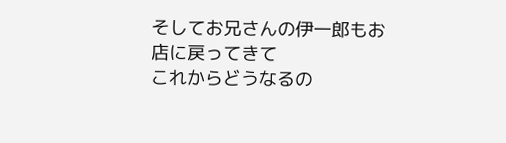そしてお兄さんの伊一郎もお店に戻ってきて
これからどうなるの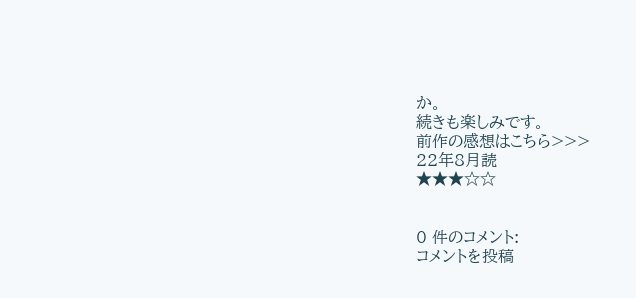か。
続きも楽しみです。
前作の感想はこちら>>>
22年8月読
★★★☆☆


0 件のコメント:
コメントを投稿